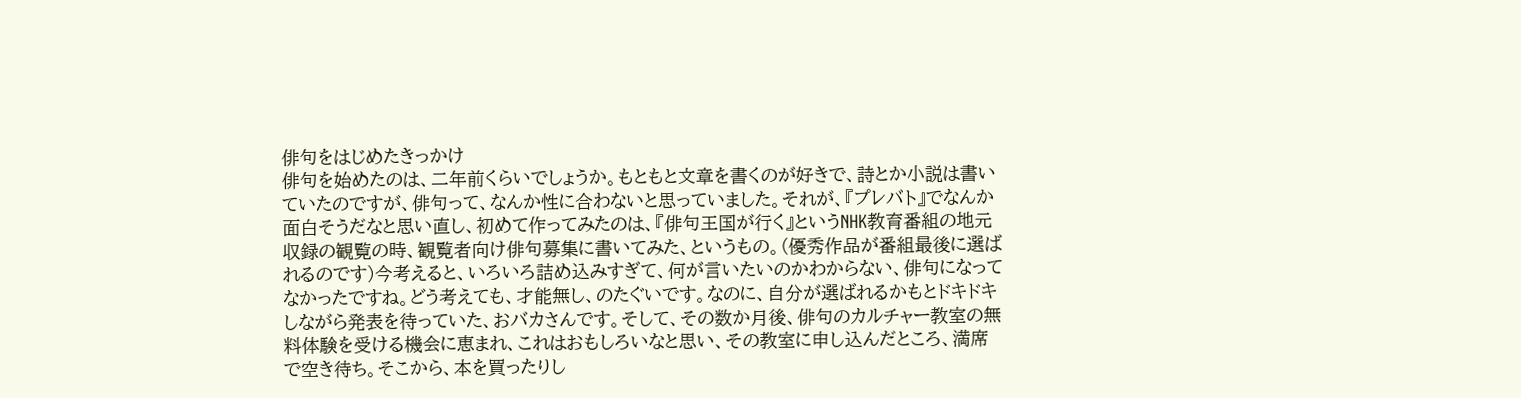俳句をはじめたきっかけ
俳句を始めたのは、二年前くらいでしょうか。もともと文章を書くのが好きで、詩とか小説は書いていたのですが、俳句って、なんか性に合わないと思っていました。それが、『プレバト』でなんか面白そうだなと思い直し、初めて作ってみたのは、『俳句王国が行く』というNHK教育番組の地元収録の観覧の時、観覧者向け俳句募集に書いてみた、というもの。(優秀作品が番組最後に選ばれるのです)今考えると、いろいろ詰め込みすぎて、何が言いたいのかわからない、俳句になってなかったですね。どう考えても、才能無し、のたぐいです。なのに、自分が選ばれるかもとドキドキしながら発表を待っていた、おバカさんです。そして、その数か月後、俳句のカルチャー教室の無料体験を受ける機会に恵まれ、これはおもしろいなと思い、その教室に申し込んだところ、満席で空き待ち。そこから、本を買ったりし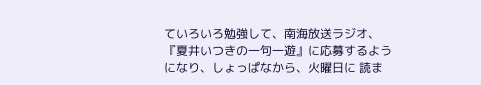ていろいろ勉強して、南海放送ラジオ、『夏井いつきの一句一遊』に応募するようになり、しょっぱなから、火曜日に 読ま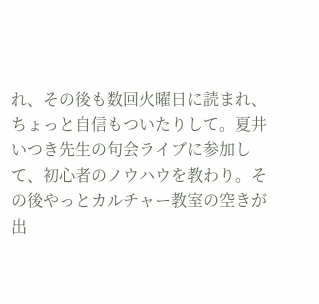れ、その後も数回火曜日に読まれ、ちょっと自信もついたりして。夏井いつき先生の句会ライブに参加して、初心者のノウハウを教わり。その後やっとカルチャー教室の空きが出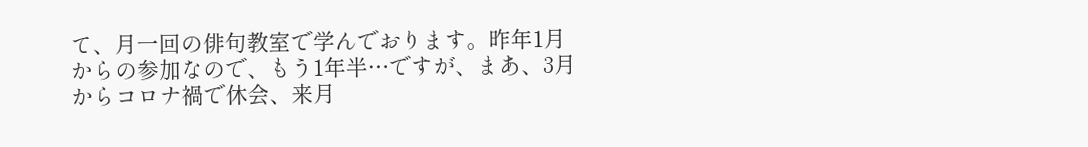て、月一回の俳句教室で学んでおります。昨年1月からの参加なので、もう1年半…ですが、まあ、3月からコロナ禍で休会、来月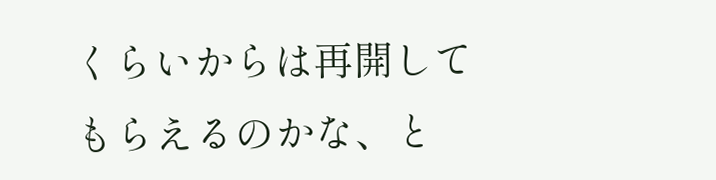くらいからは再開してもらえるのかな、と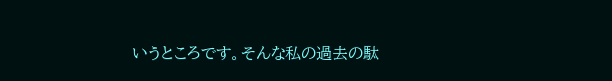いうところです。そんな私の過去の駄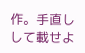作。手直しして載せよ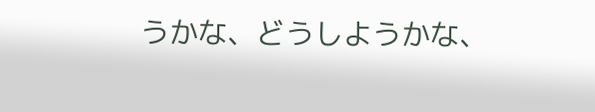うかな、どうしようかな、